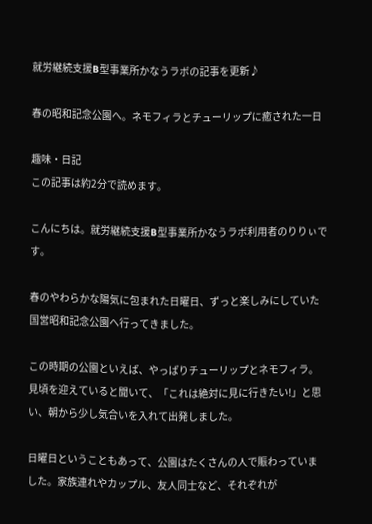就労継続支援B型事業所かなうラボの記事を更新♪

春の昭和記念公園へ。ネモフィラとチューリップに癒された一日

趣味・日記
この記事は約2分で読めます。

こんにちは。就労継続支援B型事業所かなうラボ利用者のりりぃです。

春のやわらかな陽気に包まれた日曜日、ずっと楽しみにしていた国営昭和記念公園へ行ってきました。

この時期の公園といえば、やっぱりチューリップとネモフィラ。見頃を迎えていると聞いて、「これは絶対に見に行きたい!」と思い、朝から少し気合いを入れて出発しました。

日曜日ということもあって、公園はたくさんの人で賑わっていました。家族連れやカップル、友人同士など、それぞれが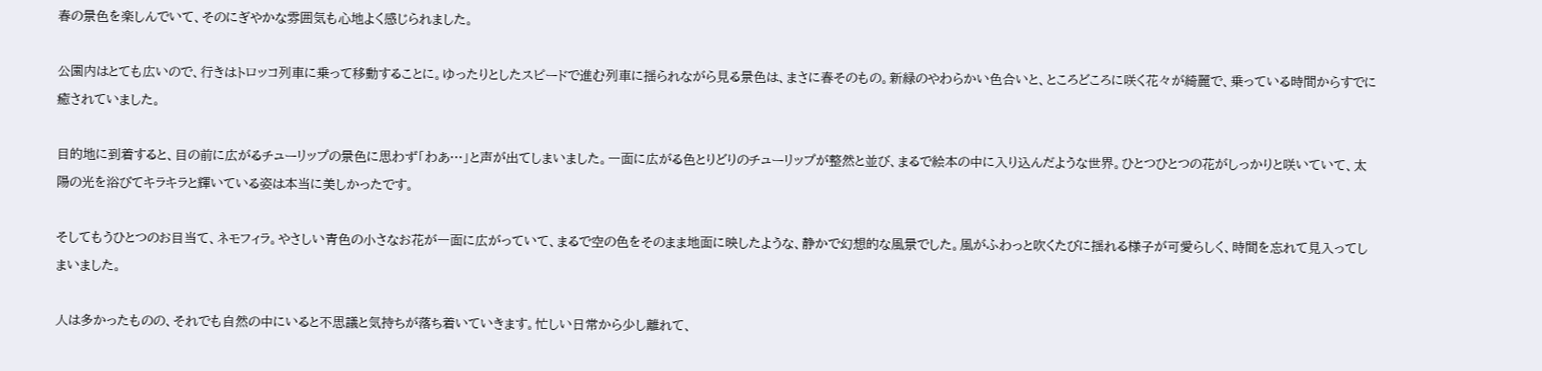春の景色を楽しんでいて、そのにぎやかな雰囲気も心地よく感じられました。

公園内はとても広いので、行きはトロッコ列車に乗って移動することに。ゆったりとしたスピードで進む列車に揺られながら見る景色は、まさに春そのもの。新緑のやわらかい色合いと、ところどころに咲く花々が綺麗で、乗っている時間からすでに癒されていました。

目的地に到着すると、目の前に広がるチューリップの景色に思わず「わあ…」と声が出てしまいました。一面に広がる色とりどりのチューリップが整然と並び、まるで絵本の中に入り込んだような世界。ひとつひとつの花がしっかりと咲いていて、太陽の光を浴びてキラキラと輝いている姿は本当に美しかったです。

そしてもうひとつのお目当て、ネモフィラ。やさしい青色の小さなお花が一面に広がっていて、まるで空の色をそのまま地面に映したような、静かで幻想的な風景でした。風がふわっと吹くたびに揺れる様子が可愛らしく、時間を忘れて見入ってしまいました。

人は多かったものの、それでも自然の中にいると不思議と気持ちが落ち着いていきます。忙しい日常から少し離れて、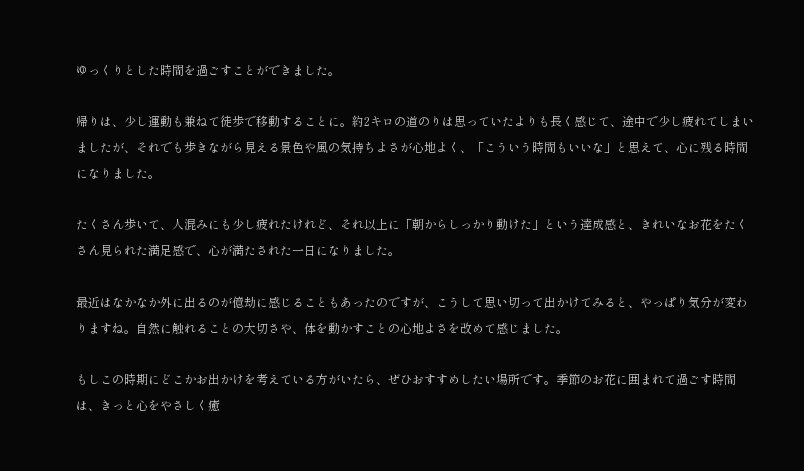ゆっくりとした時間を過ごすことができました。

帰りは、少し運動も兼ねて徒歩で移動することに。約2キロの道のりは思っていたよりも長く感じて、途中で少し疲れてしまいましたが、それでも歩きながら見える景色や風の気持ちよさが心地よく、「こういう時間もいいな」と思えて、心に残る時間になりました。

たくさん歩いて、人混みにも少し疲れたけれど、それ以上に「朝からしっかり動けた」という達成感と、きれいなお花をたくさん見られた満足感で、心が満たされた一日になりました。

最近はなかなか外に出るのが億劫に感じることもあったのですが、こうして思い切って出かけてみると、やっぱり気分が変わりますね。自然に触れることの大切さや、体を動かすことの心地よさを改めて感じました。

もしこの時期にどこかお出かけを考えている方がいたら、ぜひおすすめしたい場所です。季節のお花に囲まれて過ごす時間は、きっと心をやさしく癒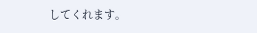してくれます。